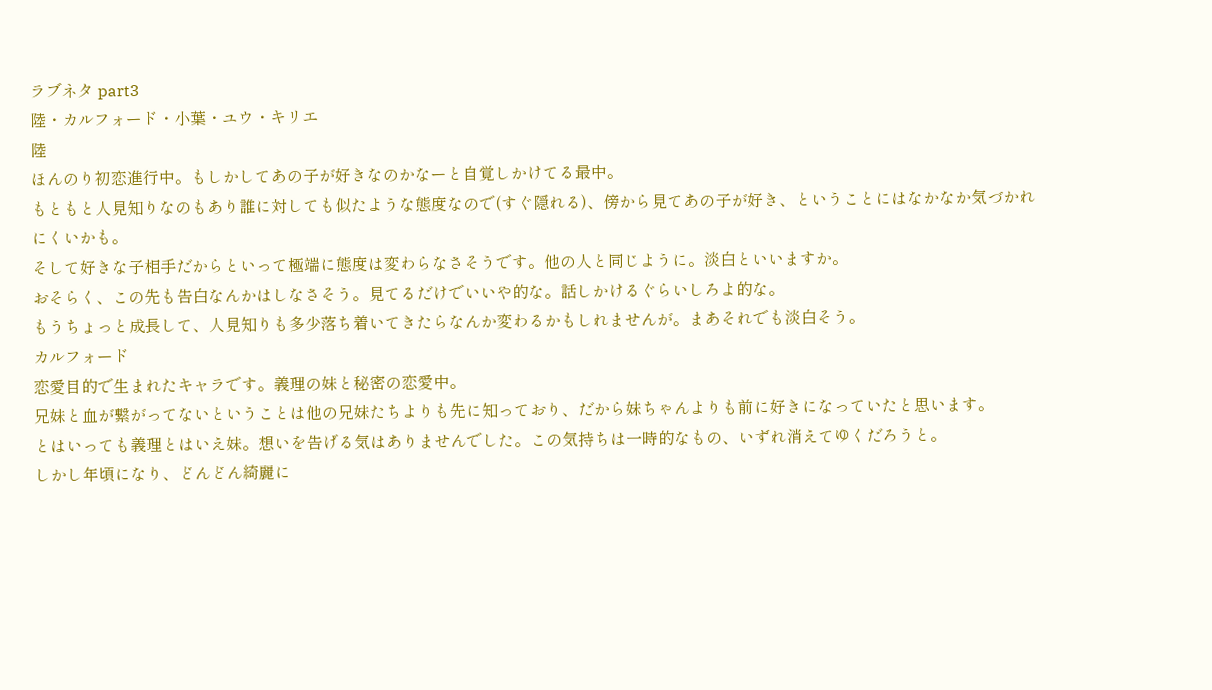ラブネタ part3
陸・カルフォード・小葉・ユウ・キリエ
陸
ほんのり初恋進行中。もしかしてあの子が好きなのかなーと自覚しかけてる最中。
もともと人見知りなのもあり誰に対しても似たような態度なので(すぐ隠れる)、傍から見てあの子が好き、ということにはなかなか気づかれにくいかも。
そして好きな子相手だからといって極端に態度は変わらなさそうです。他の人と同じように。淡白といいますか。
おそらく、この先も告白なんかはしなさそう。見てるだけでいいや的な。話しかけるぐらいしろよ的な。
もうちょっと成長して、人見知りも多少落ち着いてきたらなんか変わるかもしれませんが。まあそれでも淡白そう。
カルフォード
恋愛目的で生まれたキャラです。義理の妹と秘密の恋愛中。
兄妹と血が繋がってないということは他の兄妹たちよりも先に知っており、だから妹ちゃんよりも前に好きになっていたと思います。
とはいっても義理とはいえ妹。想いを告げる気はありませんでした。この気持ちは一時的なもの、いずれ消えてゆくだろうと。
しかし年頃になり、どんどん綺麗に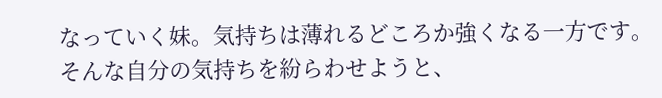なっていく妹。気持ちは薄れるどころか強くなる一方です。
そんな自分の気持ちを紛らわせようと、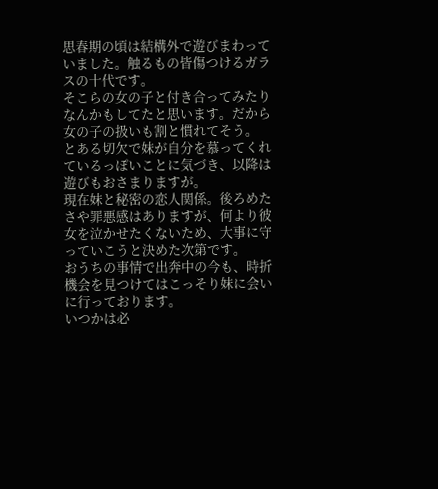思春期の頃は結構外で遊びまわっていました。触るもの皆傷つけるガラスの十代です。
そこらの女の子と付き合ってみたりなんかもしてたと思います。だから女の子の扱いも割と慣れてそう。
とある切欠で妹が自分を慕ってくれているっぽいことに気づき、以降は遊びもおさまりますが。
現在妹と秘密の恋人関係。後ろめたさや罪悪感はありますが、何より彼女を泣かせたくないため、大事に守っていこうと決めた次第です。
おうちの事情で出奔中の今も、時折機会を見つけてはこっそり妹に会いに行っております。
いつかは必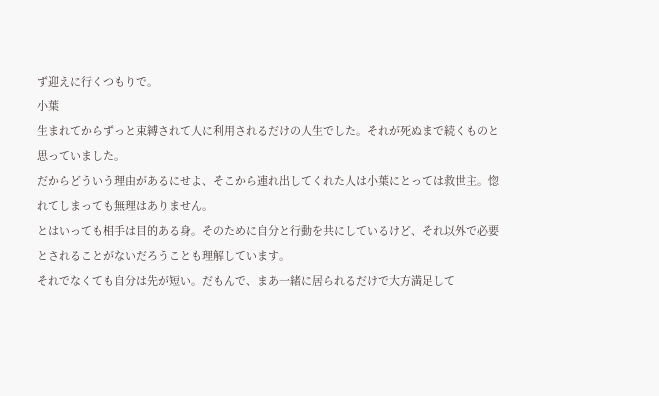ず迎えに行くつもりで。
小葉
生まれてからずっと束縛されて人に利用されるだけの人生でした。それが死ぬまで続くものと思っていました。
だからどういう理由があるにせよ、そこから連れ出してくれた人は小葉にとっては救世主。惚れてしまっても無理はありません。
とはいっても相手は目的ある身。そのために自分と行動を共にしているけど、それ以外で必要とされることがないだろうことも理解しています。
それでなくても自分は先が短い。だもんで、まあ一緒に居られるだけで大方満足して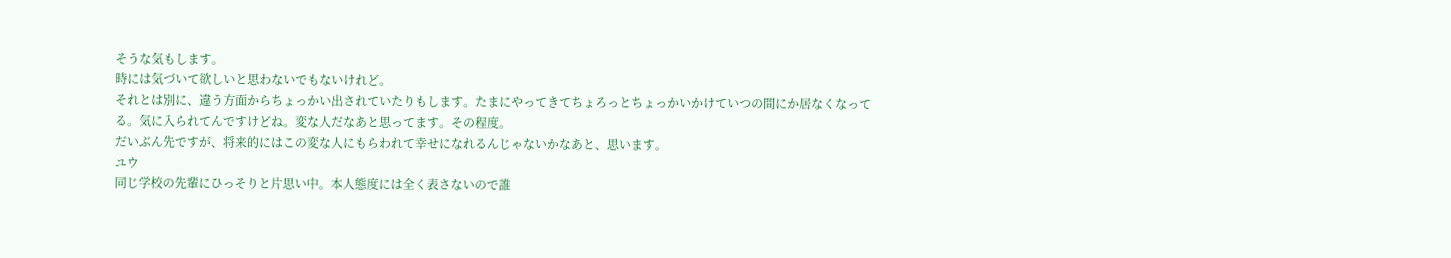そうな気もします。
時には気づいて欲しいと思わないでもないけれど。
それとは別に、違う方面からちょっかい出されていたりもします。たまにやってきてちょろっとちょっかいかけていつの間にか居なくなってる。気に入られてんですけどね。変な人だなあと思ってます。その程度。
だいぶん先ですが、将来的にはこの変な人にもらわれて幸せになれるんじゃないかなあと、思います。
ユウ
同じ学校の先輩にひっそりと片思い中。本人態度には全く表さないので誰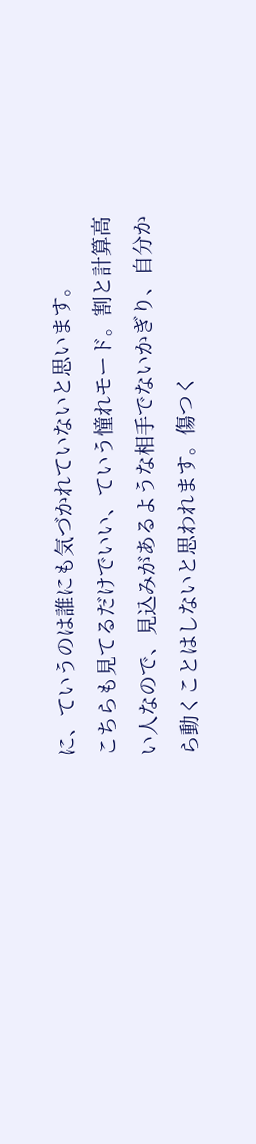に、ていうのは誰にも気づかれていないと思います。
こちらも見てるだけでいい、ていう憧れモード。割と計算高い人なので、見込みがあるような相手でないかぎり、自分から動くことはしないと思われます。傷つく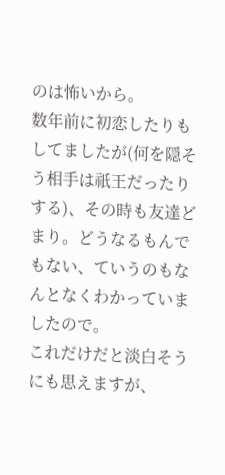のは怖いから。
数年前に初恋したりもしてましたが(何を隠そう相手は祇王だったりする)、その時も友達どまり。どうなるもんでもない、ていうのもなんとなくわかっていましたので。
これだけだと淡白そうにも思えますが、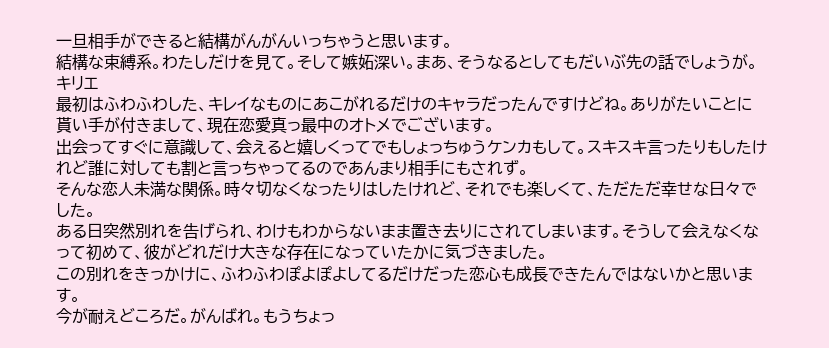一旦相手ができると結構がんがんいっちゃうと思います。
結構な束縛系。わたしだけを見て。そして嫉妬深い。まあ、そうなるとしてもだいぶ先の話でしょうが。
キリエ
最初はふわふわした、キレイなものにあこがれるだけのキャラだったんですけどね。ありがたいことに貰い手が付きまして、現在恋愛真っ最中のオトメでございます。
出会ってすぐに意識して、会えると嬉しくってでもしょっちゅうケンカもして。スキスキ言ったりもしたけれど誰に対しても割と言っちゃってるのであんまり相手にもされず。
そんな恋人未満な関係。時々切なくなったりはしたけれど、それでも楽しくて、ただただ幸せな日々でした。
ある日突然別れを告げられ、わけもわからないまま置き去りにされてしまいます。そうして会えなくなって初めて、彼がどれだけ大きな存在になっていたかに気づきました。
この別れをきっかけに、ふわふわぽよぽよしてるだけだった恋心も成長できたんではないかと思います。
今が耐えどころだ。がんばれ。もうちょっ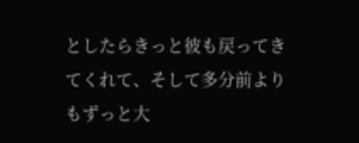としたらきっと彼も戻ってきてくれて、そして多分前よりもずっと大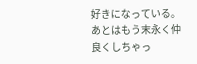好きになっている。
あとはもう末永く仲良くしちゃっ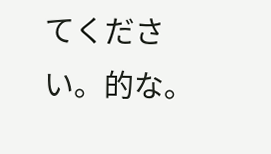てください。的な。